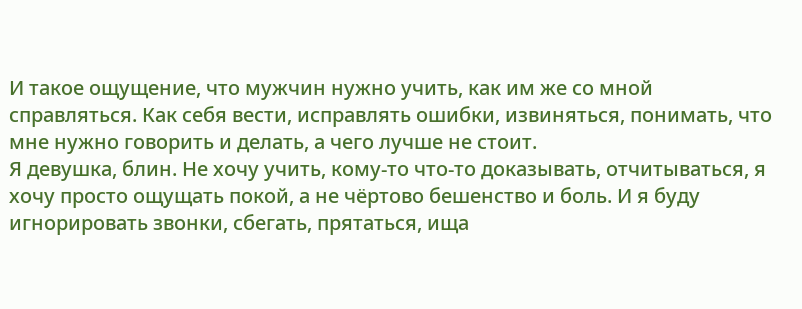И такое ощущение, что мужчин нужно учить, как им же со мной справляться. Как себя вести, исправлять ошибки, извиняться, понимать, что мне нужно говорить и делать, а чего лучше не стоит.
Я девушка, блин. Не хочу учить, кому-то что-то доказывать, отчитываться, я хочу просто ощущать покой, а не чёртово бешенство и боль. И я буду игнорировать звонки, сбегать, прятаться, ища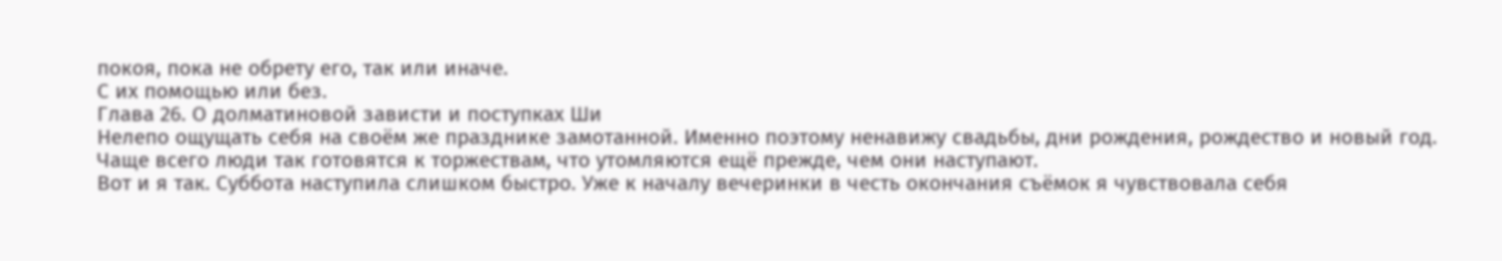покоя, пока не обрету его, так или иначе.
С их помощью или без.
Глава 26. О долматиновой зависти и поступках Ши
Нелепо ощущать себя на своём же празднике замотанной. Именно поэтому ненавижу свадьбы, дни рождения, рождество и новый год. Чаще всего люди так готовятся к торжествам, что утомляются ещё прежде, чем они наступают.
Вот и я так. Суббота наступила слишком быстро. Уже к началу вечеринки в честь окончания съёмок я чувствовала себя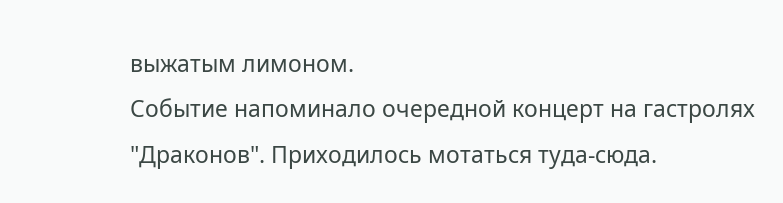выжатым лимоном.
Событие напоминало очередной концерт на гастролях "Драконов". Приходилось мотаться туда-сюда.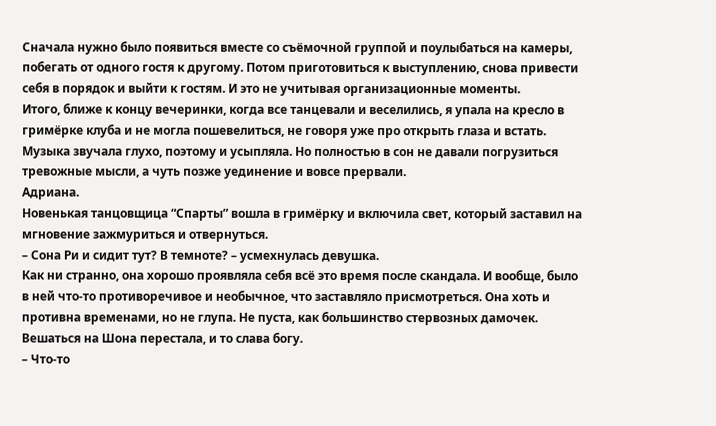Сначала нужно было появиться вместе со съёмочной группой и поулыбаться на камеры, побегать от одного гостя к другому. Потом приготовиться к выступлению, снова привести себя в порядок и выйти к гостям. И это не учитывая организационные моменты.
Итого, ближе к концу вечеринки, когда все танцевали и веселились, я упала на кресло в гримёрке клуба и не могла пошевелиться, не говоря уже про открыть глаза и встать.
Музыка звучала глухо, поэтому и усыпляла. Но полностью в сон не давали погрузиться тревожные мысли, а чуть позже уединение и вовсе прервали.
Адриана.
Новенькая танцовщица “Спарты” вошла в гримёрку и включила свет, который заставил на мгновение зажмуриться и отвернуться.
– Сона Ри и сидит тут? В темноте? – усмехнулась девушка.
Как ни странно, она хорошо проявляла себя всё это время после скандала. И вообще, было в ней что-то противоречивое и необычное, что заставляло присмотреться. Она хоть и противна временами, но не глупа. Не пуста, как большинство стервозных дамочек. Вешаться на Шона перестала, и то слава богу.
– Что-то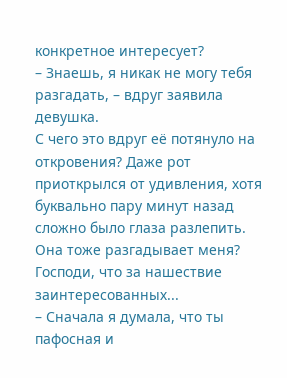конкретное интересует?
– Знаешь, я никак не могу тебя разгадать, – вдруг заявила девушка.
С чего это вдруг её потянуло на откровения? Даже рот приоткрылся от удивления, хотя буквально пару минут назад сложно было глаза разлепить.
Она тоже разгадывает меня? Господи, что за нашествие заинтересованных...
– Сначала я думала, что ты пафосная и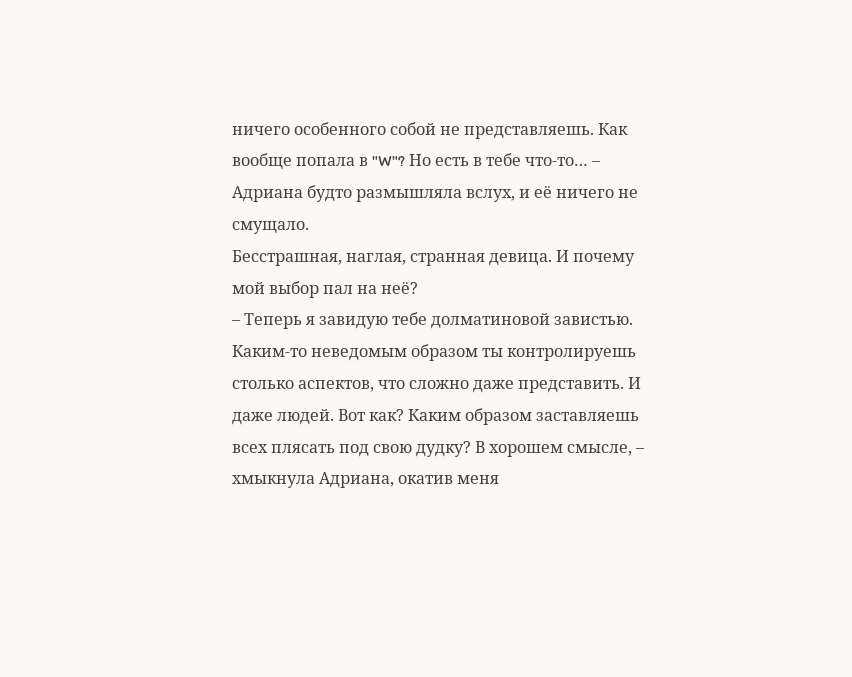ничего особенного собой не представляешь. Как вообще попала в "W"? Но есть в тебе что-то… – Адриана будто размышляла вслух, и её ничего не смущало.
Бесстрашная, наглая, странная девица. И почему мой выбор пал на неё?
– Теперь я завидую тебе долматиновой завистью. Каким-то неведомым образом ты контролируешь столько аспектов, что сложно даже представить. И даже людей. Вот как? Каким образом заставляешь всех плясать под свою дудку? В хорошем смысле, – хмыкнула Адриана, окатив меня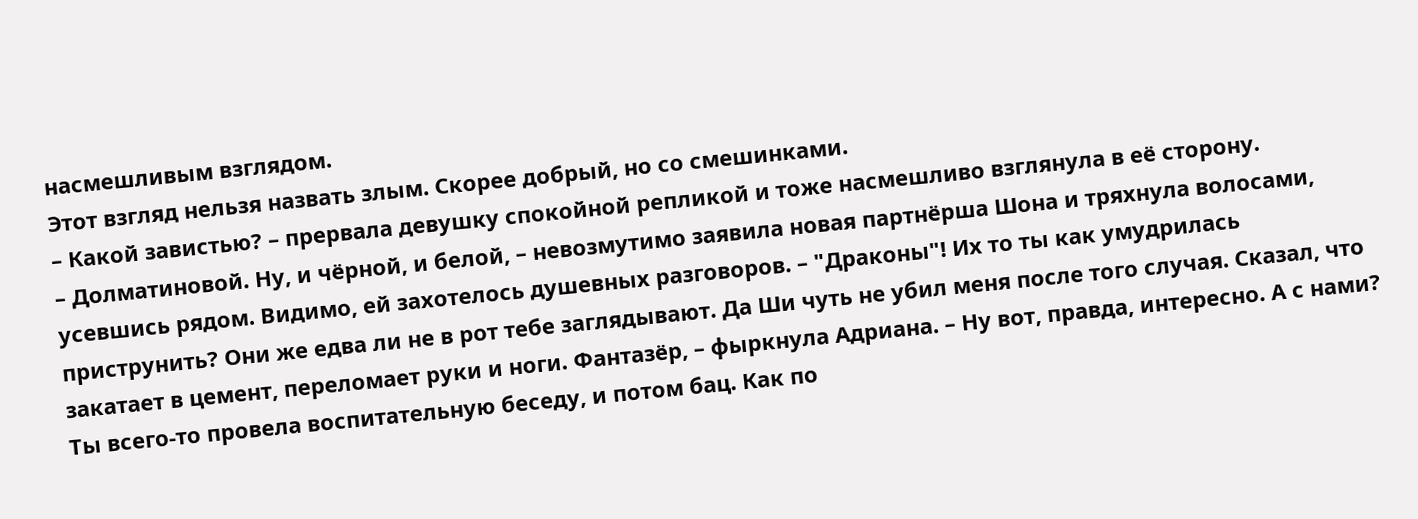насмешливым взглядом.
Этот взгляд нельзя назвать злым. Скорее добрый, но со смешинками.
– Какой завистью? – прервала девушку спокойной репликой и тоже насмешливо взглянула в её сторону.
– Долматиновой. Ну, и чёрной, и белой, – невозмутимо заявила новая партнёрша Шона и тряхнула волосами, усевшись рядом. Видимо, ей захотелось душевных разговоров. – "Драконы"! Их то ты как умудрилась приструнить? Они же едва ли не в рот тебе заглядывают. Да Ши чуть не убил меня после того случая. Сказал, что закатает в цемент, переломает руки и ноги. Фантазёр, – фыркнула Адриана. – Ну вот, правда, интересно. А с нами? Ты всего-то провела воспитательную беседу, и потом бац. Как по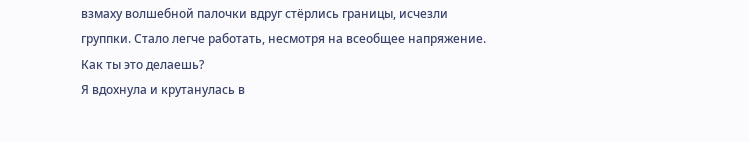взмаху волшебной палочки вдруг стёрлись границы, исчезли группки. Стало легче работать, несмотря на всеобщее напряжение. Как ты это делаешь?
Я вдохнула и крутанулась в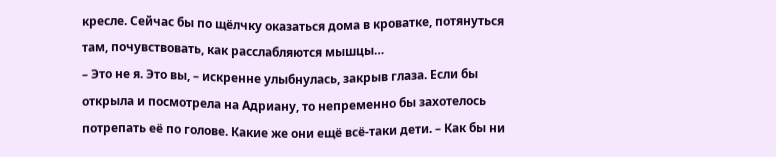кресле. Сейчас бы по щёлчку оказаться дома в кроватке, потянуться там, почувствовать, как расслабляются мышцы…
– Это не я. Это вы, – искренне улыбнулась, закрыв глаза. Если бы открыла и посмотрела на Адриану, то непременно бы захотелось потрепать её по голове. Какие же они ещё всё-таки дети. – Как бы ни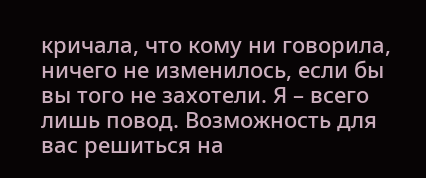кричала, что кому ни говорила, ничего не изменилось, если бы вы того не захотели. Я – всего лишь повод. Возможность для вас решиться на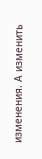изменения. А изменить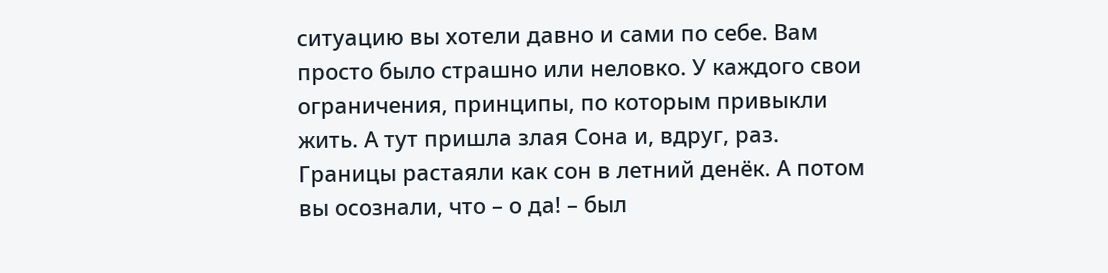ситуацию вы хотели давно и сами по себе. Вам просто было страшно или неловко. У каждого свои ограничения, принципы, по которым привыкли жить. А тут пришла злая Сона и, вдруг, раз. Границы растаяли как сон в летний денёк. А потом вы осознали, что – о да! – был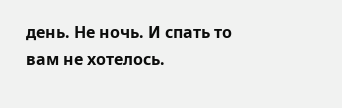день. Не ночь. И спать то вам не хотелось.